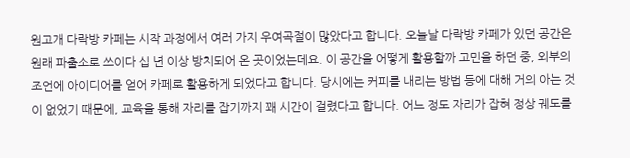원고개 다락방 카페는 시작 과정에서 여러 가지 우여곡절이 많았다고 합니다. 오늘날 다락방 카페가 있던 공간은 원래 파출소로 쓰이다 십 년 이상 방치되어 온 곳이었는데요. 이 공간을 어떻게 활용할까 고민을 하던 중, 외부의 조언에 아이디어를 얻어 카페로 활용하게 되었다고 합니다. 당시에는 커피를 내리는 방법 등에 대해 거의 아는 것이 없었기 때문에, 교육을 통해 자리를 잡기까지 꽤 시간이 걸렸다고 합니다. 어느 정도 자리가 잡혀 정상 궤도를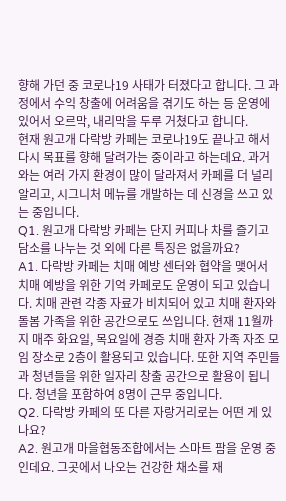향해 가던 중 코로나19 사태가 터졌다고 합니다. 그 과정에서 수익 창출에 어려움을 겪기도 하는 등 운영에 있어서 오르막, 내리막을 두루 거쳤다고 합니다.
현재 원고개 다락방 카페는 코로나19도 끝나고 해서 다시 목표를 향해 달려가는 중이라고 하는데요. 과거와는 여러 가지 환경이 많이 달라져서 카페를 더 널리 알리고, 시그니처 메뉴를 개발하는 데 신경을 쓰고 있는 중입니다.
Q1. 원고개 다락방 카페는 단지 커피나 차를 즐기고 담소를 나누는 것 외에 다른 특징은 없을까요?
A1. 다락방 카페는 치매 예방 센터와 협약을 맺어서 치매 예방을 위한 기억 카페로도 운영이 되고 있습니다. 치매 관련 각종 자료가 비치되어 있고 치매 환자와 돌봄 가족을 위한 공간으로도 쓰입니다. 현재 11월까지 매주 화요일, 목요일에 경증 치매 환자 가족 자조 모임 장소로 2층이 활용되고 있습니다. 또한 지역 주민들과 청년들을 위한 일자리 창출 공간으로 활용이 됩니다. 청년을 포함하여 8명이 근무 중입니다.
Q2. 다락방 카페의 또 다른 자랑거리로는 어떤 게 있나요?
A2. 원고개 마을협동조합에서는 스마트 팜을 운영 중인데요. 그곳에서 나오는 건강한 채소를 재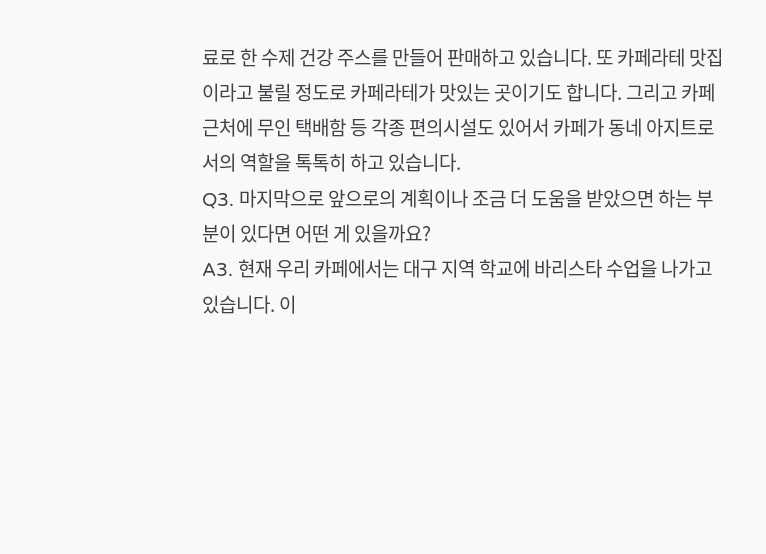료로 한 수제 건강 주스를 만들어 판매하고 있습니다. 또 카페라테 맛집이라고 불릴 정도로 카페라테가 맛있는 곳이기도 합니다. 그리고 카페 근처에 무인 택배함 등 각종 편의시설도 있어서 카페가 동네 아지트로서의 역할을 톡톡히 하고 있습니다.
Q3. 마지막으로 앞으로의 계획이나 조금 더 도움을 받았으면 하는 부분이 있다면 어떤 게 있을까요?
A3. 현재 우리 카페에서는 대구 지역 학교에 바리스타 수업을 나가고 있습니다. 이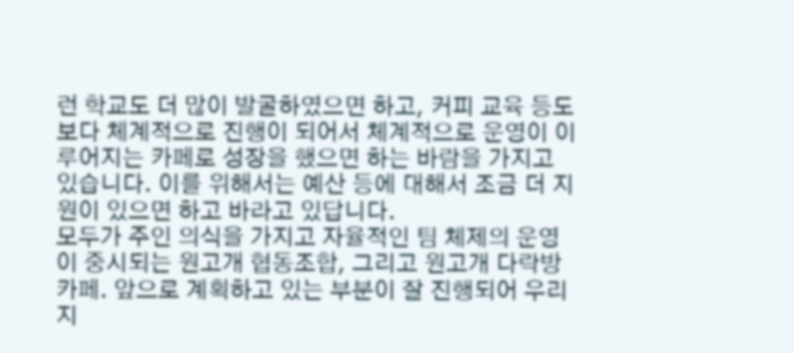런 학교도 더 많이 발굴하였으면 하고, 커피 교육 등도 보다 체계적으로 진행이 되어서 체계적으로 운영이 이루어지는 카페로 성장을 했으면 하는 바람을 가지고 있습니다. 이를 위해서는 예산 등에 대해서 조금 더 지원이 있으면 하고 바라고 있답니다.
모두가 주인 의식을 가지고 자율적인 팀 체제의 운영이 중시되는 원고개 협동조합, 그리고 원고개 다락방 카페. 앞으로 계획하고 있는 부분이 잘 진행되어 우리 지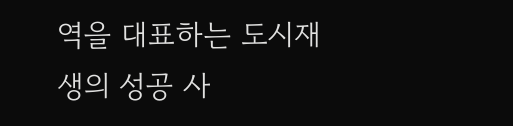역을 대표하는 도시재생의 성공 사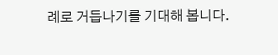례로 거듭나기를 기대해 봅니다.